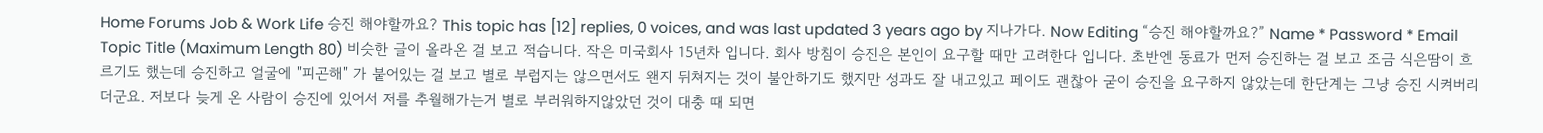Home Forums Job & Work Life 승진 해야할까요? This topic has [12] replies, 0 voices, and was last updated 3 years ago by 지나가다. Now Editing “승진 해야할까요?” Name * Password * Email Topic Title (Maximum Length 80) 비슷한 글이 올라온 걸 보고 적습니다. 작은 미국회사 15년차 입니다. 회사 방침이 승진은 본인이 요구할 때만 고려한다 입니다. 초반엔 동료가 먼저 승진하는 걸 보고 조금 식은땀이 흐르기도 했는데 승진하고 얼굴에 "피곤해" 가 붙어있는 걸 보고 별로 부럽지는 않으면서도 왠지 뒤쳐지는 것이 불안하기도 했지만 성과도 잘 내고있고 페이도 괜찮아 굳이 승진을 요구하지 않았는데 한단계는 그냥 승진 시켜버리더군요. 저보다 늦게 온 사람이 승진에 있어서 저를 추월해가는거 별로 부러워하지않았던 것이 대충 때 되면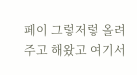페이 그렇저렇 올려주고 해왔고 여기서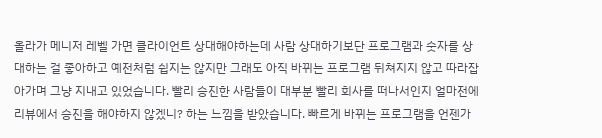올라가 메니저 레벨 가면 클라이언트 상대해야하는데 사람 상대하기보단 프로그램과 숫자를 상대하는 걸 좋아하고 예전처럼 쉽지는 않지만 그래도 아직 바뀌는 프로그램 뒤쳐지지 않고 따라잡아가며 그냥 지내고 있었습니다. 빨리 승진한 사람들이 대부분 빨리 회사를 떠나서인지 얼마전에 리뷰에서 승진을 해야하지 않겠니? 하는 느낌을 받았습니다. 빠르게 바뀌는 프로그램을 언젠가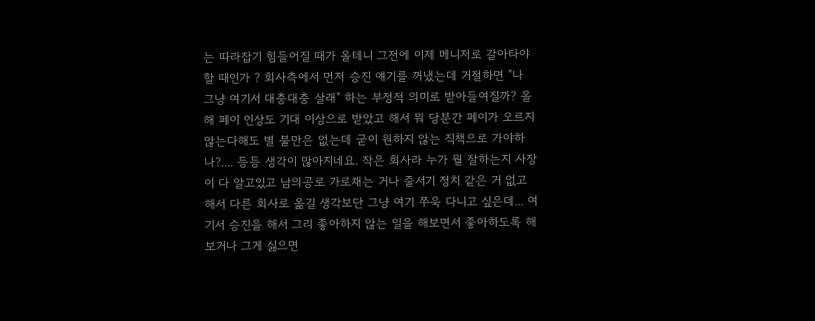는 따라잡기 힘들어질 때가 올테니 그전에 이제 메니저로 갈아타야 할 때인가 ? 회사측에서 먼저 승진 얘기를 꺼냈는데 거절하면 "나 그냥 여기서 대충대충 살래" 하는 부정적 의미로 받아들여질까? 올해 페이 인상도 기대 이상으로 받았고 해서 뭐 당분간 페이가 오르지 않는다해도 별 불만은 없는데 굳이 원하지 않는 직책으로 가야하나?.... 등등 생각이 많아지네요. 작은 회사라 누가 뭘 잘하는지 사장이 다 알고있고 남의공로 가로채는 거나 줄서기 정치 같은 거 없고 해서 다른 회사로 옮길 생각보단 그냥 여기 쭈욱 다니고 싶은데... 여기서 승진을 해서 그리 좋아하지 않는 일을 해보면서 좋아하도록 해보거나 그게 싫으면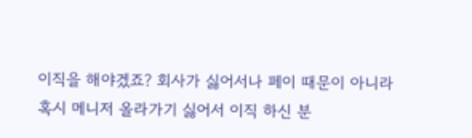이직을 해야겠죠? 회사가 싫어서나 페이 때문이 아니라 혹시 메니저 올라가기 싫어서 이직 하신 분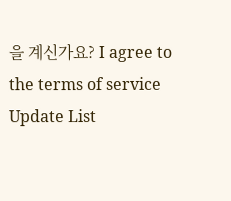을 계신가요? I agree to the terms of service Update List